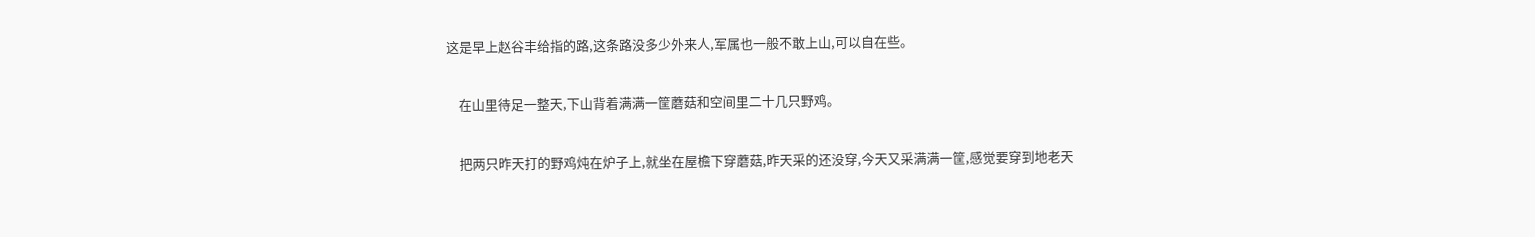这是早上赵谷丰给指的路,这条路没多少外来人,军属也一般不敢上山,可以自在些。


    在山里待足一整天,下山背着满满一筐蘑菇和空间里二十几只野鸡。


    把两只昨天打的野鸡炖在炉子上,就坐在屋檐下穿蘑菇,昨天采的还没穿,今天又采满满一筐,感觉要穿到地老天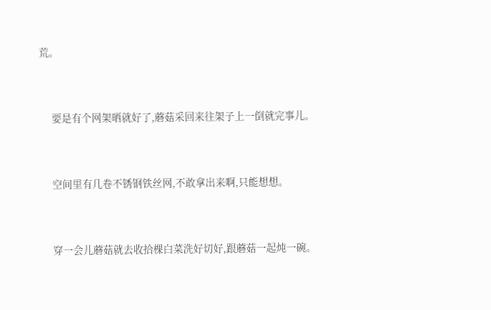荒。


    要是有个网架晒就好了,蘑菇采回来往架子上一倒就完事儿。


    空间里有几卷不锈钢铁丝网,不敢拿出来啊,只能想想。


    穿一会儿蘑菇就去收拾棵白菜洗好切好,跟蘑菇一起炖一碗。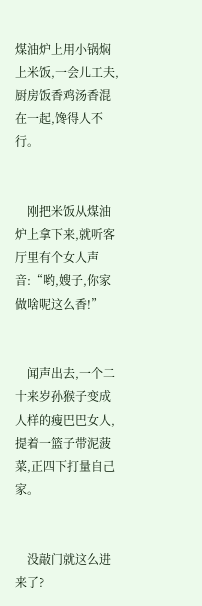煤油炉上用小锅焖上米饭,一会儿工夫,厨房饭香鸡汤香混在一起,馋得人不行。


    刚把米饭从煤油炉上拿下来,就听客厅里有个女人声音:“哟,嫂子,你家做啥呢这么香!”


    闻声出去,一个二十来岁孙猴子变成人样的瘦巴巴女人,提着一篮子带泥菠菜,正四下打量自己家。


    没敲门就这么进来了?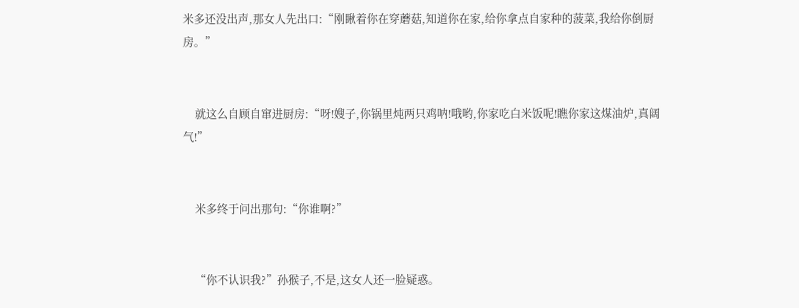米多还没出声,那女人先出口:“刚瞅着你在穿蘑菇,知道你在家,给你拿点自家种的菠菜,我给你倒厨房。”


    就这么自顾自窜进厨房:“呀!嫂子,你锅里炖两只鸡呐!哦哟,你家吃白米饭呢!瞧你家这煤油炉,真阔气!”


    米多终于问出那句:“你谁啊?”


    “你不认识我?”孙猴子,不是,这女人还一脸疑惑。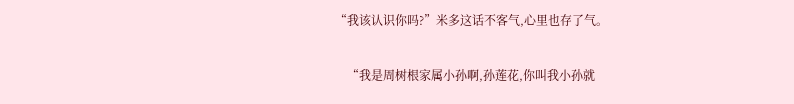“我该认识你吗?”米多这话不客气,心里也存了气。


    “我是周树根家属小孙啊,孙莲花,你叫我小孙就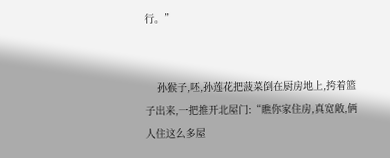行。”


    孙猴子,呸,孙莲花把菠菜倒在厨房地上,挎着篮子出来,一把推开北屋门:“瞧你家住房,真宽敞,俩人住这么多屋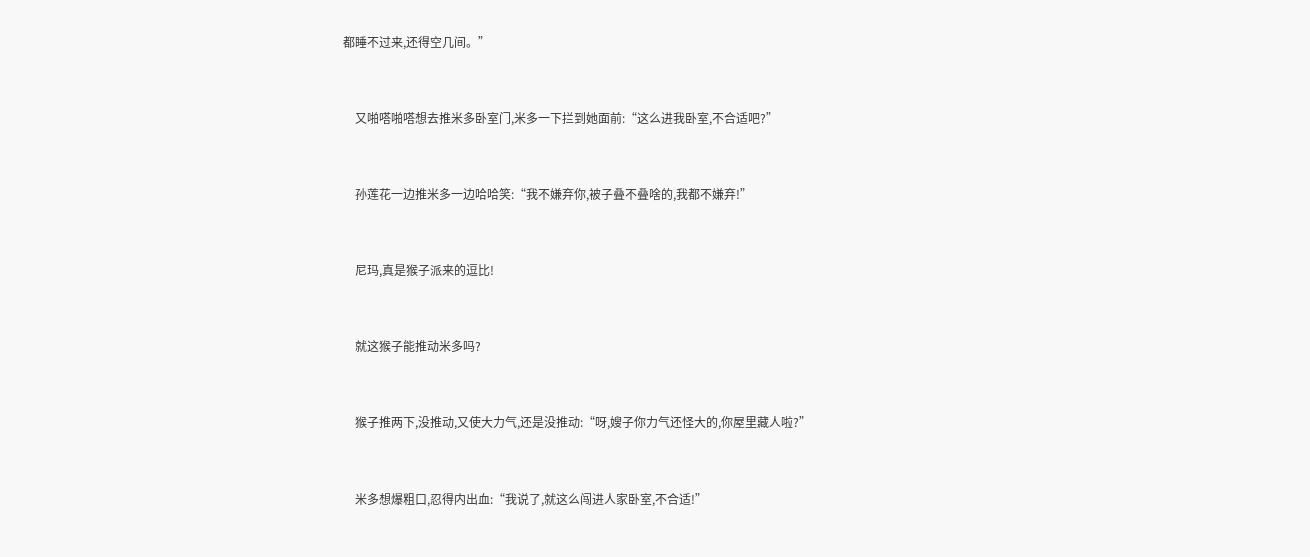都睡不过来,还得空几间。”


    又啪嗒啪嗒想去推米多卧室门,米多一下拦到她面前:“这么进我卧室,不合适吧?”


    孙莲花一边推米多一边哈哈笑:“我不嫌弃你,被子叠不叠啥的,我都不嫌弃!”


    尼玛,真是猴子派来的逗比!


    就这猴子能推动米多吗?


    猴子推两下,没推动,又使大力气,还是没推动:“呀,嫂子你力气还怪大的,你屋里藏人啦?”


    米多想爆粗口,忍得内出血:“我说了,就这么闯进人家卧室,不合适!”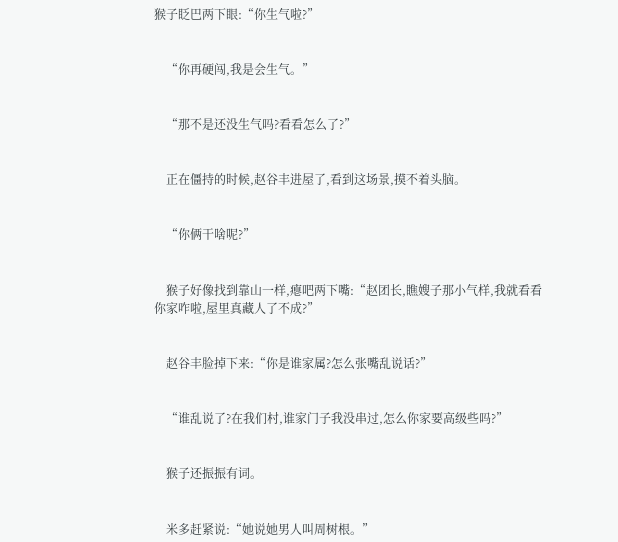猴子眨巴两下眼:“你生气啦?”


    “你再硬闯,我是会生气。”


    “那不是还没生气吗?看看怎么了?”


    正在僵持的时候,赵谷丰进屋了,看到这场景,摸不着头脑。


    “你俩干啥呢?”


    猴子好像找到靠山一样,瘪吧两下嘴:“赵团长,瞧嫂子那小气样,我就看看你家咋啦,屋里真藏人了不成?”


    赵谷丰脸掉下来:“你是谁家属?怎么张嘴乱说话?”


    “谁乱说了?在我们村,谁家门子我没串过,怎么你家要高级些吗?”


    猴子还振振有词。


    米多赶紧说:“她说她男人叫周树根。”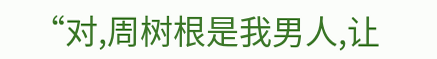“对,周树根是我男人,让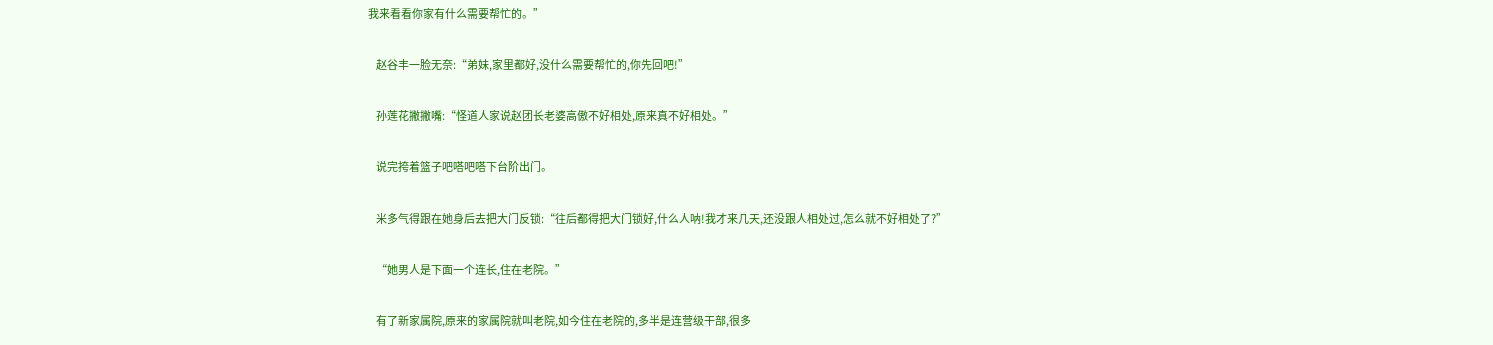我来看看你家有什么需要帮忙的。”


    赵谷丰一脸无奈:“弟妹,家里都好,没什么需要帮忙的,你先回吧!”


    孙莲花撇撇嘴:“怪道人家说赵团长老婆高傲不好相处,原来真不好相处。”


    说完挎着篮子吧嗒吧嗒下台阶出门。


    米多气得跟在她身后去把大门反锁:“往后都得把大门锁好,什么人呐!我才来几天,还没跟人相处过,怎么就不好相处了?”


    “她男人是下面一个连长,住在老院。”


    有了新家属院,原来的家属院就叫老院,如今住在老院的,多半是连营级干部,很多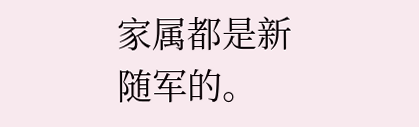家属都是新随军的。